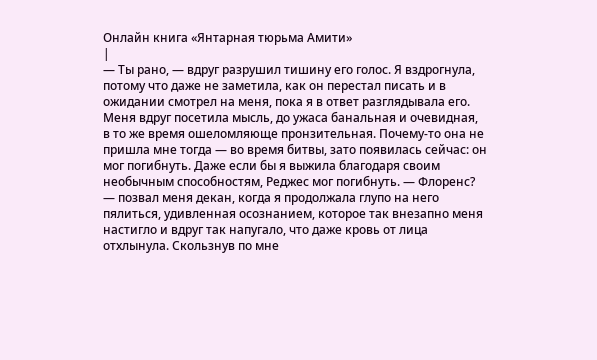Онлайн книга «Янтарная тюрьма Амити»
|
— Ты рано, — вдруг разрушил тишину его голос. Я вздрогнула, потому что даже не заметила, как он перестал писать и в ожидании смотрел на меня, пока я в ответ разглядывала его. Меня вдруг посетила мысль, до ужаса банальная и очевидная, в то же время ошеломляюще пронзительная. Почему-то она не пришла мне тогда — во время битвы, зато появилась сейчас: он мог погибнуть. Даже если бы я выжила благодаря своим необычным способностям, Реджес мог погибнуть. — Флоренс? — позвал меня декан, когда я продолжала глупо на него пялиться, удивленная осознанием, которое так внезапно меня настигло и вдруг так напугало, что даже кровь от лица отхлынула. Скользнув по мне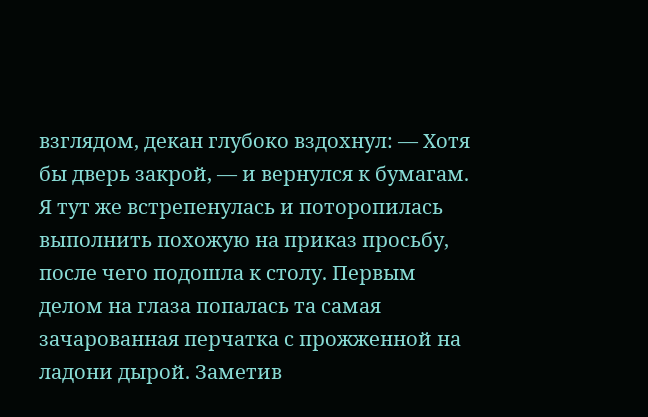взглядом, декан глубоко вздохнул: — Хотя бы дверь закрой, — и вернулся к бумагам. Я тут же встрепенулась и поторопилась выполнить похожую на приказ просьбу, после чего подошла к столу. Первым делом на глаза попалась та самая зачарованная перчатка с прожженной на ладони дырой. Заметив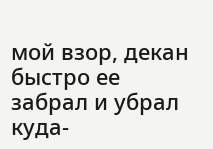мой взор, декан быстро ее забрал и убрал куда-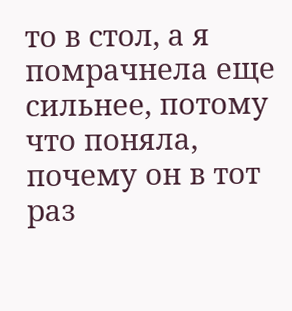то в стол, а я помрачнела еще сильнее, потому что поняла, почему он в тот раз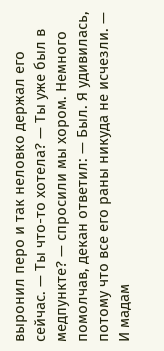выронил перо и так неловко держал его сейчас. — Ты что-то хотела? — Ты уже был в медпункте? — спросили мы хором. Немного помолчав, декан ответил: — Был. Я удивилась, потому что все его раны никуда не исчезли. — И мадам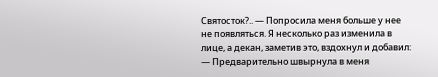Святосток?.. — Попросила меня больше у нее не появляться. Я несколько раз изменила в лице, а декан, заметив это, вздохнул и добавил: — Предварительно швырнула в меня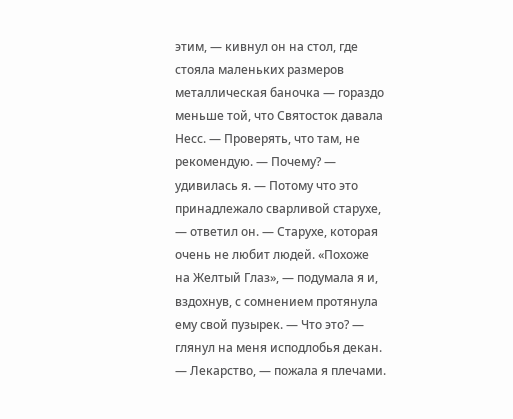этим, — кивнул он на стол, где стояла маленьких размеров металлическая баночка — гораздо меньше той, что Святосток давала Несс. — Проверять, что там, не рекомендую. — Почему? — удивилась я. — Потому что это принадлежало сварливой старухе, — ответил он. — Старухе, которая очень не любит людей. «Похоже на Желтый Глаз», — подумала я и, вздохнув, с сомнением протянула ему свой пузырек. — Что это? — глянул на меня исподлобья декан. — Лекарство, — пожала я плечами.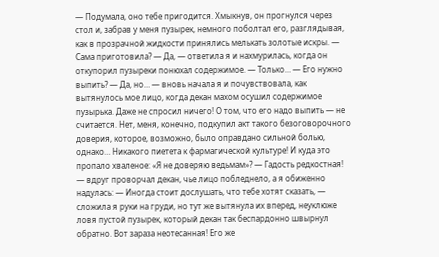— Подумала, оно тебе пригодится. Хмыкнув, он прогнулся через стол и, забрав у меня пузырек, немного поболтал его, разглядывая, как в прозрачной жидкости принялись мелькать золотые искры. — Сама приготовила? — Да, — ответила я и нахмурилась, когда он откупорил пузыреки понюхал содержимое. — Только… — Его нужно выпить? — Да, но… — вновь начала я и почувствовала, как вытянулось мое лицо, когда декан махом осушил содержимое пузырька. Даже не спросил ничего! О том, что его надо выпить — не считается. Нет, меня, конечно, подкупил акт такого безоговорочного доверия, которое, возможно, было оправдано сильной болью, однако… Никакого пиетета к фармагической культуре! И куда это пропало хваленое: «Я не доверяю ведьмам»? — Гадость редкостная! — вдруг проворчал декан, чье лицо побледнело, а я обиженно надулась: — Иногда стоит дослушать, что тебе хотят сказать, — сложила я руки на груди, но тут же вытянула их вперед, неуклюже ловя пустой пузырек, который декан так беспардонно швырнул обратно. Вот зараза неотесанная! Его же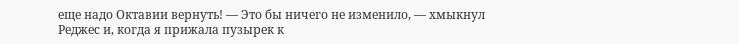еще надо Октавии вернуть! — Это бы ничего не изменило, — хмыкнул Реджес и, когда я прижала пузырек к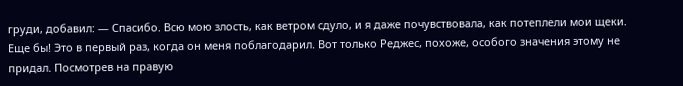груди, добавил: — Спасибо. Всю мою злость, как ветром сдуло, и я даже почувствовала, как потеплели мои щеки. Еще бы! Это в первый раз, когда он меня поблагодарил. Вот только Реджес, похоже, особого значения этому не придал. Посмотрев на правую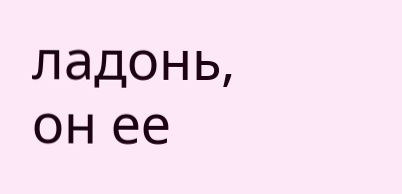ладонь, он ее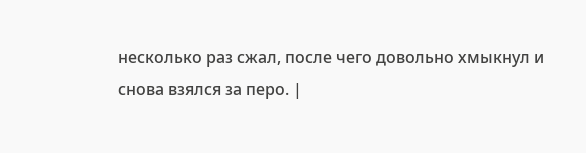несколько раз сжал, после чего довольно хмыкнул и снова взялся за перо. |